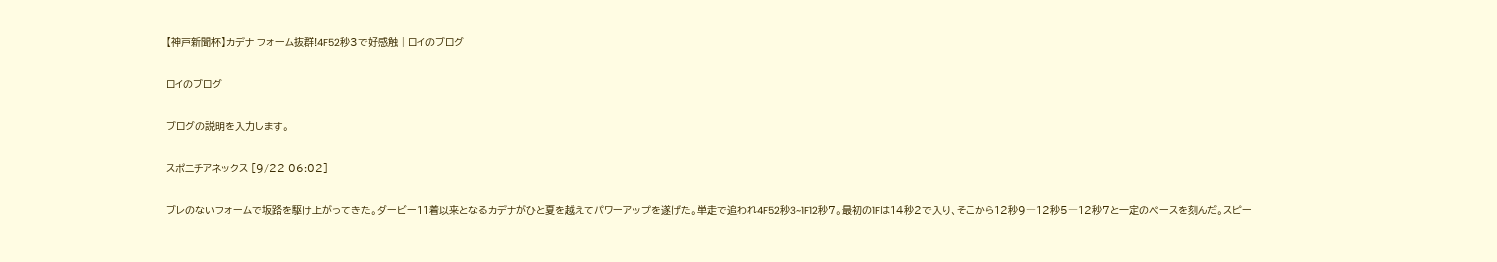【神戸新聞杯】カデナ フォーム抜群!4F52秒3で好感触 | ロイのブログ

ロイのブログ

ブログの説明を入力します。

スポニチアネックス [9/22 06:02]

ブレのないフォームで坂路を駆け上がってきた。ダービー11着以来となるカデナがひと夏を越えてパワーアップを遂げた。単走で追われ4F52秒3~1F12秒7。最初の1Fは14秒2で入り、そこから12秒9―12秒5―12秒7と一定のペースを刻んだ。スピー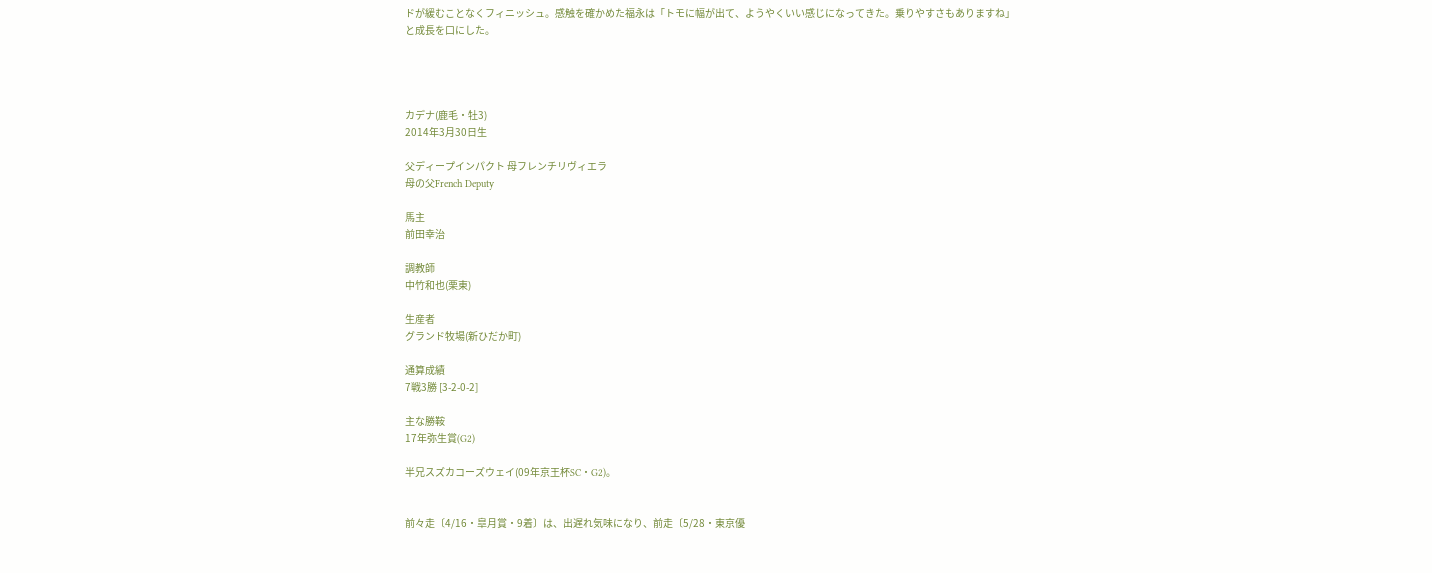ドが緩むことなくフィニッシュ。感触を確かめた福永は「トモに幅が出て、ようやくいい感じになってきた。乗りやすさもありますね」と成長を口にした。




カデナ(鹿毛・牡3)
2014年3月30日生

父ディープインパクト 母フレンチリヴィエラ
母の父French Deputy

馬主
前田幸治

調教師
中竹和也(栗東)

生産者
グランド牧場(新ひだか町)

通算成績
7戦3勝 [3-2-0-2]

主な勝鞍
17年弥生賞(G2)

半兄スズカコーズウェイ(09年京王杯SC・G2)。


前々走〔4/16・皐月賞・9着〕は、出遅れ気味になり、前走〔5/28・東京優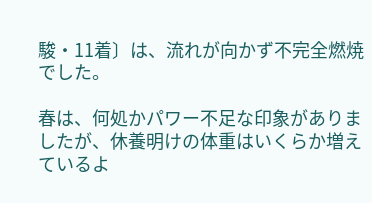駿・11着〕は、流れが向かず不完全燃焼でした。

春は、何処かパワー不足な印象がありましたが、休養明けの体重はいくらか増えているよ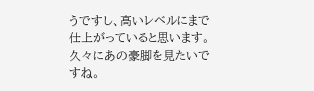うですし、高いレベルにまで仕上がっていると思います。久々にあの豪脚を見たいですね。